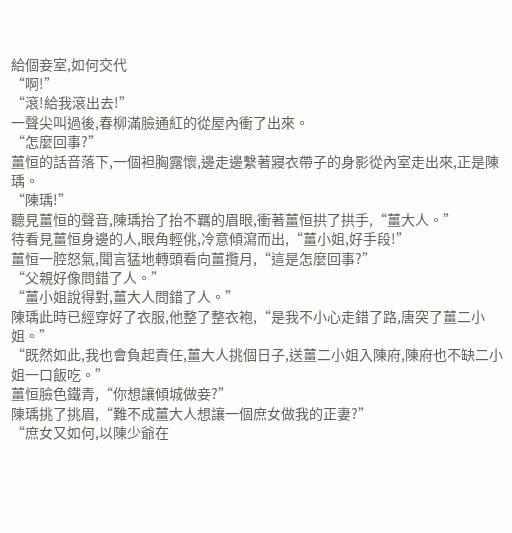給個妾室,如何交代
“啊!”
“滾!給我滾出去!”
一聲尖叫過後,春柳滿臉通紅的從屋內衝了出來。
“怎麼回事?”
薑恒的話音落下,一個袒胸露懷,邊走邊繫著寢衣帶子的身影從內室走出來,正是陳瑀。
“陳瑀!”
聽見薑恒的聲音,陳瑀抬了抬不羈的眉眼,衝著薑恒拱了拱手,“薑大人。”
待看見薑恒身邊的人,眼角輕佻,冷意傾瀉而出,“薑小姐,好手段!”
薑恒一腔怒氣,聞言猛地轉頭看向薑攬月,“這是怎麼回事?”
“父親好像問錯了人。”
“薑小姐說得對,薑大人問錯了人。”
陳瑀此時已經穿好了衣服,他整了整衣袍,“是我不小心走錯了路,唐突了薑二小姐。”
“既然如此,我也會負起責任,薑大人挑個日子,送薑二小姐入陳府,陳府也不缺二小姐一口飯吃。”
薑恒臉色鐵青,“你想讓傾城做妾?”
陳瑀挑了挑眉,“難不成薑大人想讓一個庶女做我的正妻?”
“庶女又如何,以陳少爺在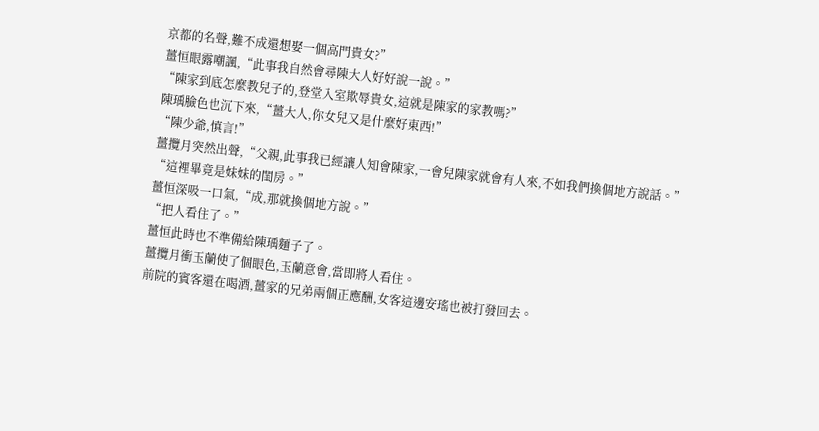京都的名聲,難不成還想娶一個高門貴女?”
薑恒眼露嘲諷,“此事我自然會尋陳大人好好說一說。”
“陳家到底怎麼教兒子的,登堂入室欺辱貴女,這就是陳家的家教嗎?”
陳瑀臉色也沉下來,“薑大人,你女兒又是什麼好東西!”
“陳少爺,慎言!”
薑攬月突然出聲,“父親,此事我已經讓人知會陳家,一會兒陳家就會有人來,不如我們換個地方說話。”
“這裡畢竟是妹妹的閨房。”
薑恒深吸一口氣,“成,那就換個地方說。”
“把人看住了。”
薑恒此時也不準備給陳瑀麵子了。
薑攬月衝玉蘭使了個眼色,玉蘭意會,當即將人看住。
前院的賓客還在喝酒,薑家的兄弟兩個正應酬,女客這邊安瑤也被打發回去。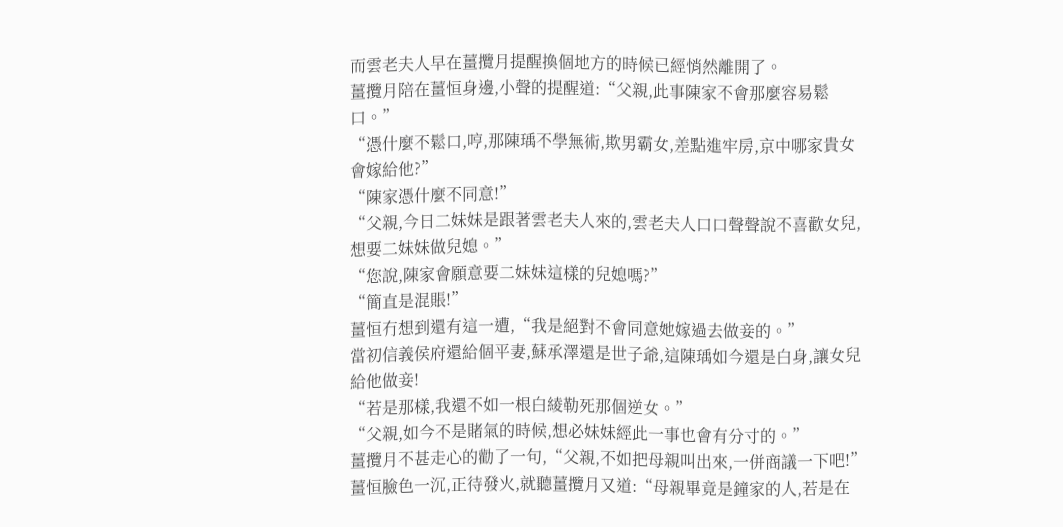而雲老夫人早在薑攬月提醒換個地方的時候已經悄然離開了。
薑攬月陪在薑恒身邊,小聲的提醒道:“父親,此事陳家不會那麼容易鬆口。”
“憑什麼不鬆口,哼,那陳瑀不學無術,欺男霸女,差點進牢房,京中哪家貴女會嫁給他?”
“陳家憑什麼不同意!”
“父親,今日二妹妹是跟著雲老夫人來的,雲老夫人口口聲聲說不喜歡女兒,想要二妹妹做兒媳。”
“您說,陳家會願意要二妹妹這樣的兒媳嗎?”
“簡直是混賬!”
薑恒冇想到還有這一遭,“我是絕對不會同意她嫁過去做妾的。”
當初信義侯府還給個平妻,蘇承澤還是世子爺,這陳瑀如今還是白身,讓女兒給他做妾!
“若是那樣,我還不如一根白綾勒死那個逆女。”
“父親,如今不是賭氣的時候,想必妹妹經此一事也會有分寸的。”
薑攬月不甚走心的勸了一句,“父親,不如把母親叫出來,一併商議一下吧!”
薑恒臉色一沉,正待發火,就聽薑攬月又道:“母親畢竟是鐘家的人,若是在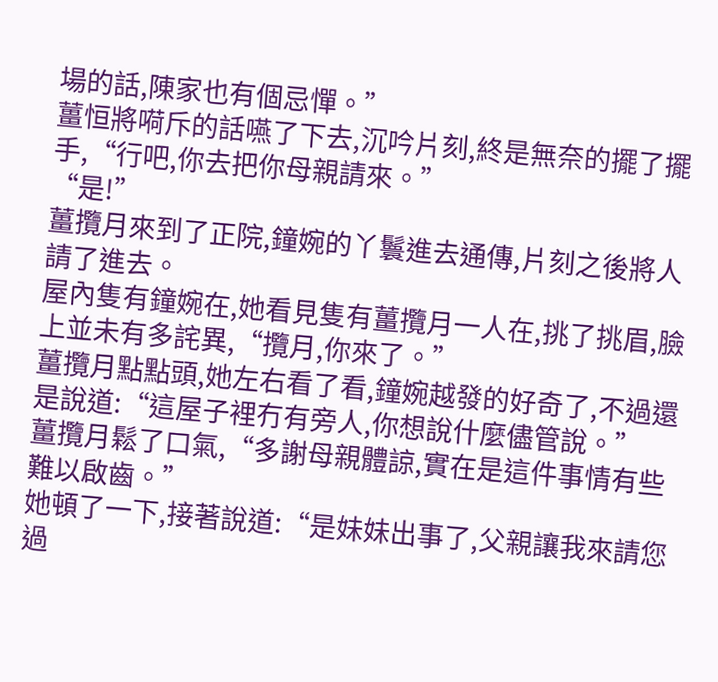場的話,陳家也有個忌憚。”
薑恒將嗬斥的話嚥了下去,沉吟片刻,終是無奈的擺了擺手,“行吧,你去把你母親請來。”
“是!”
薑攬月來到了正院,鐘婉的丫鬟進去通傳,片刻之後將人請了進去。
屋內隻有鐘婉在,她看見隻有薑攬月一人在,挑了挑眉,臉上並未有多詫異,“攬月,你來了。”
薑攬月點點頭,她左右看了看,鐘婉越發的好奇了,不過還是說道:“這屋子裡冇有旁人,你想說什麼儘管說。”
薑攬月鬆了口氣,“多謝母親體諒,實在是這件事情有些難以啟齒。”
她頓了一下,接著說道:“是妹妹出事了,父親讓我來請您過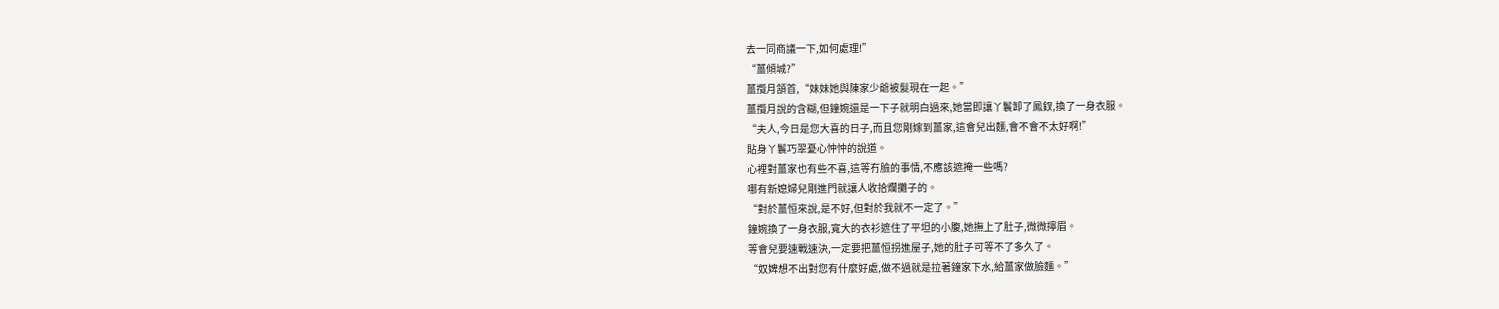去一同商議一下,如何處理!”
“薑傾城?”
薑攬月頷首,“妹妹她與陳家少爺被髮現在一起。”
薑攬月說的含糊,但鐘婉還是一下子就明白過來,她當即讓丫鬟卸了鳳釵,換了一身衣服。
“夫人,今日是您大喜的日子,而且您剛嫁到薑家,這會兒出麵,會不會不太好啊!”
貼身丫鬟巧翠憂心忡忡的說道。
心裡對薑家也有些不喜,這等冇臉的事情,不應該遮掩一些嗎?
哪有新媳婦兒剛進門就讓人收拾爛攤子的。
“對於薑恒來說,是不好,但對於我就不一定了。”
鐘婉換了一身衣服,寬大的衣衫遮住了平坦的小腹,她撫上了肚子,微微擰眉。
等會兒要速戰速決,一定要把薑恒拐進屋子,她的肚子可等不了多久了。
“奴婢想不出對您有什麼好處,做不過就是拉著鐘家下水,給薑家做臉麵。”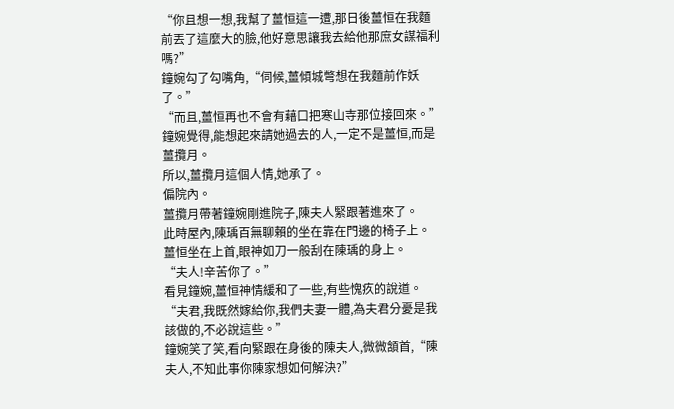“你且想一想,我幫了薑恒這一遭,那日後薑恒在我麵前丟了這麼大的臉,他好意思讓我去給他那庶女謀福利嗎?”
鐘婉勾了勾嘴角,“伺候,薑傾城彆想在我麵前作妖了。”
“而且,薑恒再也不會有藉口把寒山寺那位接回來。”
鐘婉覺得,能想起來請她過去的人,一定不是薑恒,而是薑攬月。
所以,薑攬月這個人情,她承了。
偏院內。
薑攬月帶著鐘婉剛進院子,陳夫人緊跟著進來了。
此時屋內,陳瑀百無聊賴的坐在靠在門邊的椅子上。
薑恒坐在上首,眼神如刀一般刮在陳瑀的身上。
“夫人!辛苦你了。”
看見鐘婉,薑恒神情緩和了一些,有些愧疚的說道。
“夫君,我既然嫁給你,我們夫妻一體,為夫君分憂是我該做的,不必說這些。”
鐘婉笑了笑,看向緊跟在身後的陳夫人,微微頷首,“陳夫人,不知此事你陳家想如何解決?”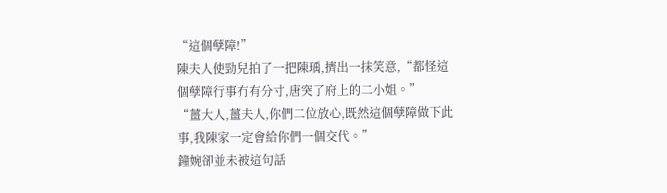“這個孽障!”
陳夫人使勁兒拍了一把陳瑀,擠出一抹笑意,“都怪這個孽障行事冇有分寸,唐突了府上的二小姐。”
“薑大人,薑夫人,你們二位放心,既然這個孽障做下此事,我陳家一定會給你們一個交代。”
鐘婉卻並未被這句話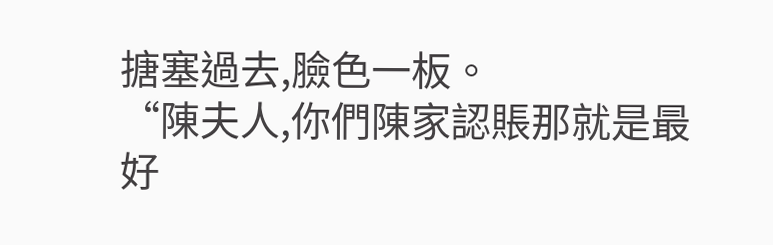搪塞過去,臉色一板。
“陳夫人,你們陳家認賬那就是最好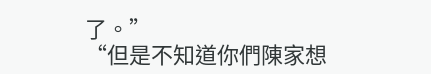了。”
“但是不知道你們陳家想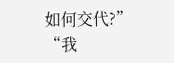如何交代?”
“我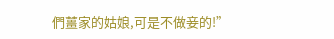們薑家的姑娘,可是不做妾的!”